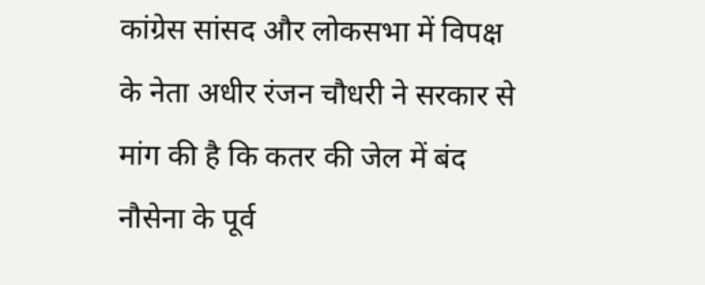कांग्रेस सांसद और लोकसभा में विपक्ष के नेता अधीर रंजन चौधरी ने सरकार से मांग की है कि कतर की जेल में बंद नौसेना के पूर्व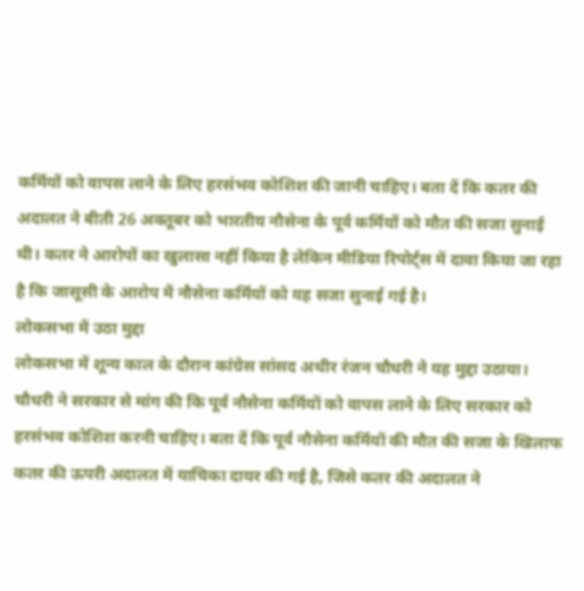कर्मियों को वापस लाने के लिए हरसंभव कोशिश की जानी चाहिए। बता दें कि कतर की अदालत ने बीती 26 अक्तूबर को भारतीय नौसेना के पूर्व कर्मियों को मौत की सजा सुनाई थी। कतर ने आरोपों का खुलासा नहीं किया है लेकिन मीडिया रिपोर्ट्स में दावा किया जा रहा है कि जासूसी के आरोप में नौसेना कर्मियों को यह सजा सुनाई गई है।
लोकसभा में उठा मुद्दा
लोकसभा में शून्य काल के दौरान कांग्रेस सांसद अधीर रंजन चौधरी ने यह मुद्दा उठाया। चौधरी ने सरकार से मांग की कि पूर्व नौसेना कर्मियों को वापस लाने के लिए सरकार को हरसंभव कोशिश करनी चाहिए। बता दें कि पूर्व नौसेना कर्मियों की मौत की सजा के खिलाफ कतर की ऊपरी अदालत में याचिका दायर की गई है, जिसे कतर की अदालत ने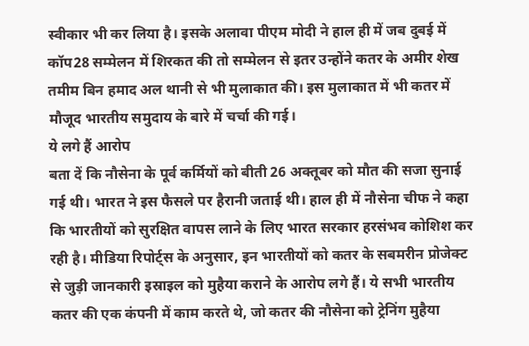स्वीकार भी कर लिया है। इसके अलावा पीएम मोदी ने हाल ही में जब दुबई में कॉप28 सम्मेलन में शिरकत की तो सम्मेलन से इतर उन्होंने कतर के अमीर शेख तमीम बिन हमाद अल थानी से भी मुलाकात की। इस मुलाकात में भी कतर में मौजूद भारतीय समुदाय के बारे में चर्चा की गई।
ये लगे हैं आरोप
बता दें कि नौसेना के पूर्व कर्मियों को बीती 26 अक्तूबर को मौत की सजा सुनाई गई थी। भारत ने इस फैसले पर हैरानी जताई थी। हाल ही में नौसेना चीफ ने कहा कि भारतीयों को सुरक्षित वापस लाने के लिए भारत सरकार हरसंभव कोशिश कर रही है। मीडिया रिपोर्ट्स के अनुसार, इन भारतीयों को कतर के सबमरीन प्रोजेक्ट से जुड़ी जानकारी इस्राइल को मुहैया कराने के आरोप लगे हैं। ये सभी भारतीय कतर की एक कंपनी में काम करते थे, जो कतर की नौसेना को ट्रेनिंग मुहैया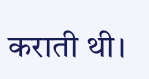कराती थी।